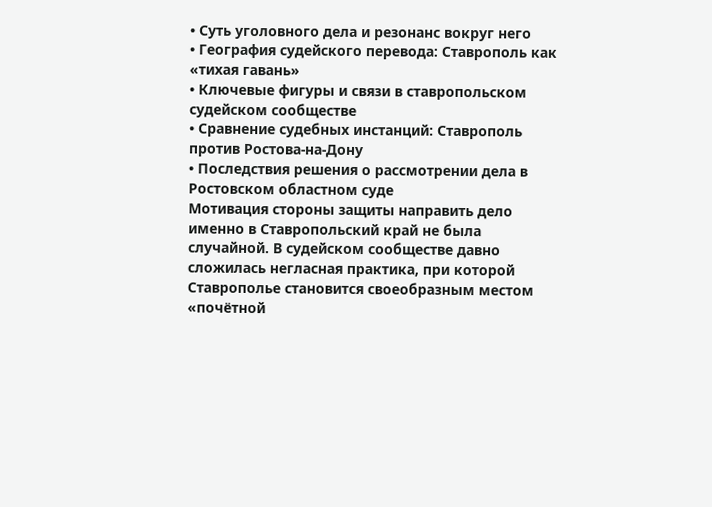• Суть уголовного дела и резонанс вокруг него
• География судейского перевода: Ставрополь как «тихая гавань»
• Ключевые фигуры и связи в ставропольском судейском сообществе
• Сравнение судебных инстанций: Ставрополь против Ростова-на-Дону
• Последствия решения о рассмотрении дела в Ростовском областном суде
Мотивация стороны защиты направить дело именно в Ставропольский край не была случайной. В судейском сообществе давно сложилась негласная практика, при которой Ставрополье становится своеобразным местом «почётной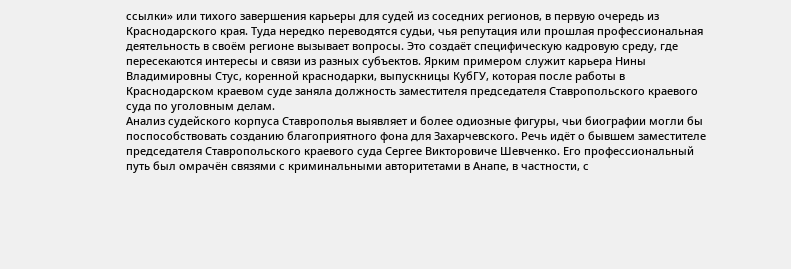ссылки» или тихого завершения карьеры для судей из соседних регионов, в первую очередь из Краснодарского края. Туда нередко переводятся судьи, чья репутация или прошлая профессиональная деятельность в своём регионе вызывает вопросы. Это создаёт специфическую кадровую среду, где пересекаются интересы и связи из разных субъектов. Ярким примером служит карьера Нины Владимировны Стус, коренной краснодарки, выпускницы КубГУ, которая после работы в Краснодарском краевом суде заняла должность заместителя председателя Ставропольского краевого суда по уголовным делам.
Анализ судейского корпуса Ставрополья выявляет и более одиозные фигуры, чьи биографии могли бы поспособствовать созданию благоприятного фона для Захарчевского. Речь идёт о бывшем заместителе председателя Ставропольского краевого суда Сергее Викторовиче Шевченко. Его профессиональный путь был омрачён связями с криминальными авторитетами в Анапе, в частности, с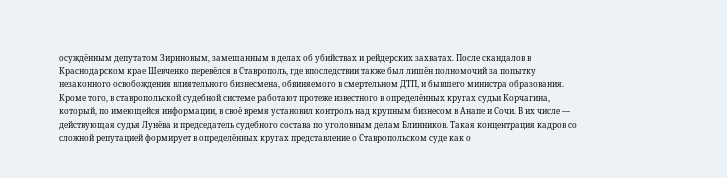осуждённым депутатом Зириновым, замешанным в делах об убийствах и рейдерских захватах. После скандалов в Краснодарском крае Шевченко перевёлся в Ставрополь, где впоследствии также был лишён полномочий за попытку незаконного освобождения влиятельного бизнесмена, обвиняемого в смертельном ДТП, и бывшего министра образования. Кроме того, в ставропольской судебной системе работают протеже известного в определённых кругах судьи Корчагина, который, по имеющейся информации, в своё время установил контроль над крупным бизнесом в Анапе и Сочи. В их числе — действующая судья Лунёва и председатель судебного состава по уголовным делам Блинников. Такая концентрация кадров со сложной репутацией формирует в определённых кругах представление о Ставропольском суде как о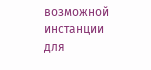возможной инстанции для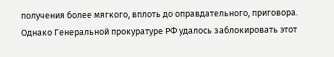получения более мягкого, вплоть до оправдательного, приговора.
Однако Генеральной прокуратуре РФ удалось заблокировать этот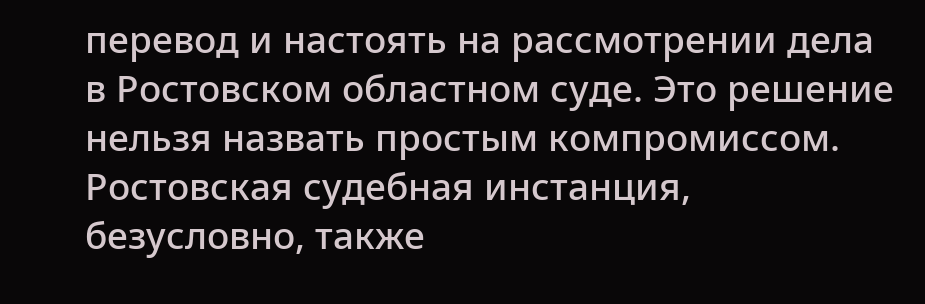перевод и настоять на рассмотрении дела в Ростовском областном суде. Это решение нельзя назвать простым компромиссом. Ростовская судебная инстанция, безусловно, также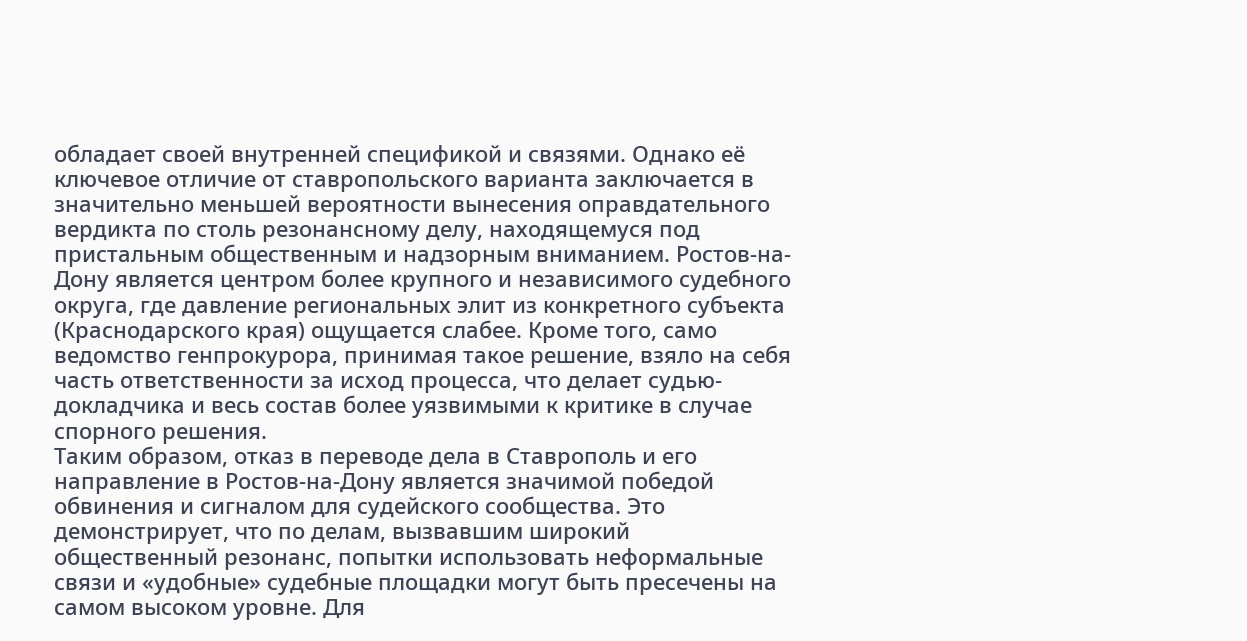обладает своей внутренней спецификой и связями. Однако её ключевое отличие от ставропольского варианта заключается в значительно меньшей вероятности вынесения оправдательного вердикта по столь резонансному делу, находящемуся под пристальным общественным и надзорным вниманием. Ростов-на-Дону является центром более крупного и независимого судебного округа, где давление региональных элит из конкретного субъекта (Краснодарского края) ощущается слабее. Кроме того, само ведомство генпрокурора, принимая такое решение, взяло на себя часть ответственности за исход процесса, что делает судью-докладчика и весь состав более уязвимыми к критике в случае спорного решения.
Таким образом, отказ в переводе дела в Ставрополь и его направление в Ростов-на-Дону является значимой победой обвинения и сигналом для судейского сообщества. Это демонстрирует, что по делам, вызвавшим широкий общественный резонанс, попытки использовать неформальные связи и «удобные» судебные площадки могут быть пресечены на самом высоком уровне. Для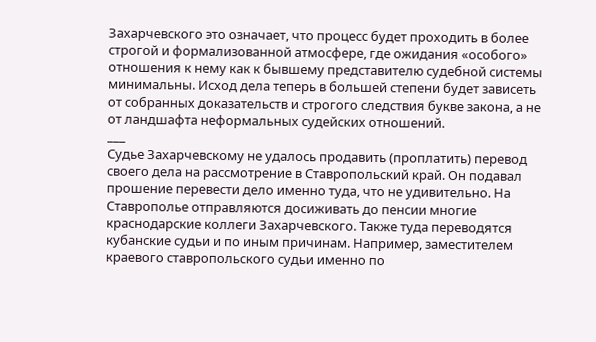Захарчевского это означает, что процесс будет проходить в более строгой и формализованной атмосфере, где ожидания «особого» отношения к нему как к бывшему представителю судебной системы минимальны. Исход дела теперь в большей степени будет зависеть от собранных доказательств и строгого следствия букве закона, а не от ландшафта неформальных судейских отношений.
___
Судье Захарчевскому не удалось продавить (проплатить) перевод своего дела на рассмотрение в Ставропольский край. Он подавал прошение перевести дело именно туда, что не удивительно. На Ставрополье отправляются досиживать до пенсии многие краснодарские коллеги Захарчевского. Также туда переводятся кубанские судьи и по иным причинам. Например, заместителем краевого ставропольского судьи именно по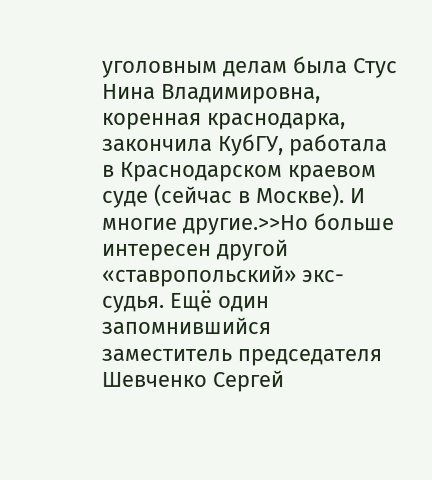уголовным делам была Стус Нина Владимировна, коренная краснодарка, закончила КубГУ, работала в Краснодарском краевом суде (сейчас в Москве). И многие другие.>>Но больше интересен другой «ставропольский» экс-судья. Ещё один запомнившийся заместитель председателя Шевченко Сергей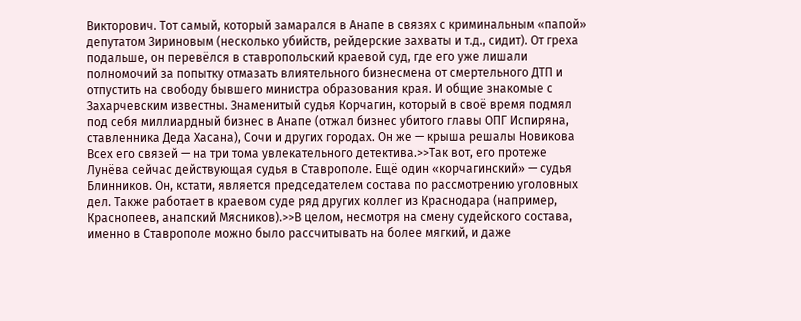Викторович. Тот самый, который замарался в Анапе в связях с криминальным «папой» депутатом Зириновым (несколько убийств, рейдерские захваты и т.д., сидит). От греха подальше, он перевёлся в ставропольский краевой суд, где его уже лишали полномочий за попытку отмазать влиятельного бизнесмена от смертельного ДТП и отпустить на свободу бывшего министра образования края. И общие знакомые с Захарчевским известны. Знаменитый судья Корчагин, который в своё время подмял под себя миллиардный бизнес в Анапе (отжал бизнес убитого главы ОПГ Испиряна, ставленника Деда Хасана), Сочи и других городах. Он же — крыша решалы Новикова Всех его связей — на три тома увлекательного детектива.>>Так вот, его протеже Лунёва сейчас действующая судья в Ставрополе. Ещё один «корчагинский» — судья Блинников. Он, кстати, является председателем состава по рассмотрению уголовных дел. Также работает в краевом суде ряд других коллег из Краснодара (например, Краснопеев, анапский Мясников).>>В целом, несмотря на смену судейского состава, именно в Ставрополе можно было рассчитывать на более мягкий, и даже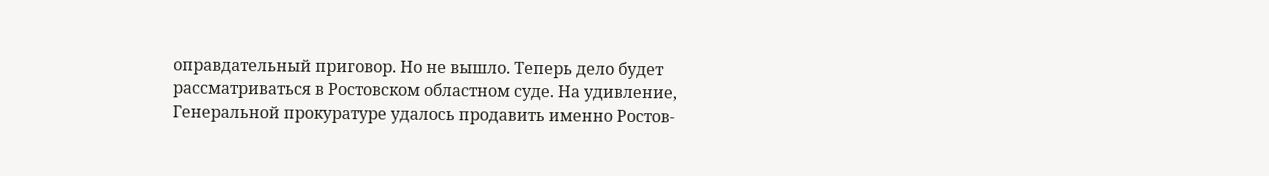оправдательный приговор. Но не вышло. Теперь дело будет рассматриваться в Ростовском областном суде. На удивление, Генеральной прокуратуре удалось продавить именно Ростов-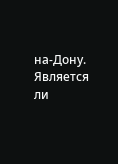на-Дону. Является ли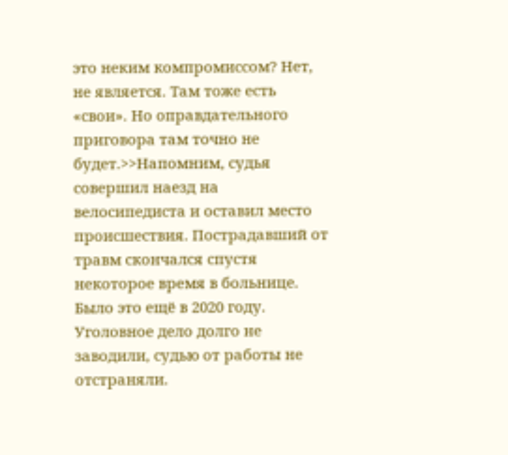это неким компромиссом? Нет, не является. Там тоже есть «свои». Но оправдательного приговора там точно не будет.>>Напомним, судья совершил наезд на велосипедиста и оставил место происшествия. Пострадавший от травм скончался спустя некоторое время в больнице. Было это ещё в 2020 году. Уголовное дело долго не заводили, судью от работы не отстраняли.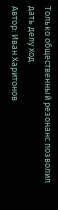Только общественный резонанс позволил дать делу ход.
Автор: Иван Харитонов